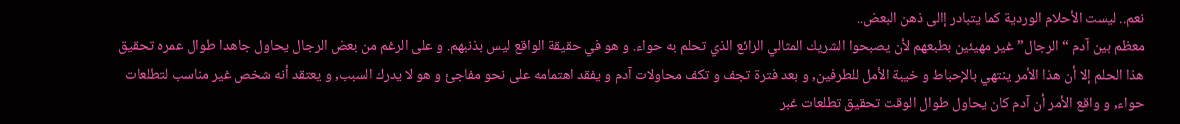نعم.. ليست الأحلام الوردية كما يتبادر إالى ذهن البعض..
معظم بين آدم “الرجال” غير مهيئين بطبعهم لأن يصبحوا الشريك المثالي الرائع الذي تحلم به حواء. و هو في حقيقة الواقع ليس بذنبهم. و على الرغم من بعض الرجال يحاول جاهدا طوال عمره تحقيق هذا الحلم إلا أن هذا الأمر ينتهي بالإحباط و خيبة الأمل للطرفين, و بعد فترة تجف و تكف محاولات آدم و يفقد اهتمامه على نحو مفاجئ و هو لا يدرك السبب, و يعتقد أنه شخص غير مناسب لتطلعات حواء, و واقع الأمر أن آدم كان يحاول طوال الوقت تحقيق تطلعات غبر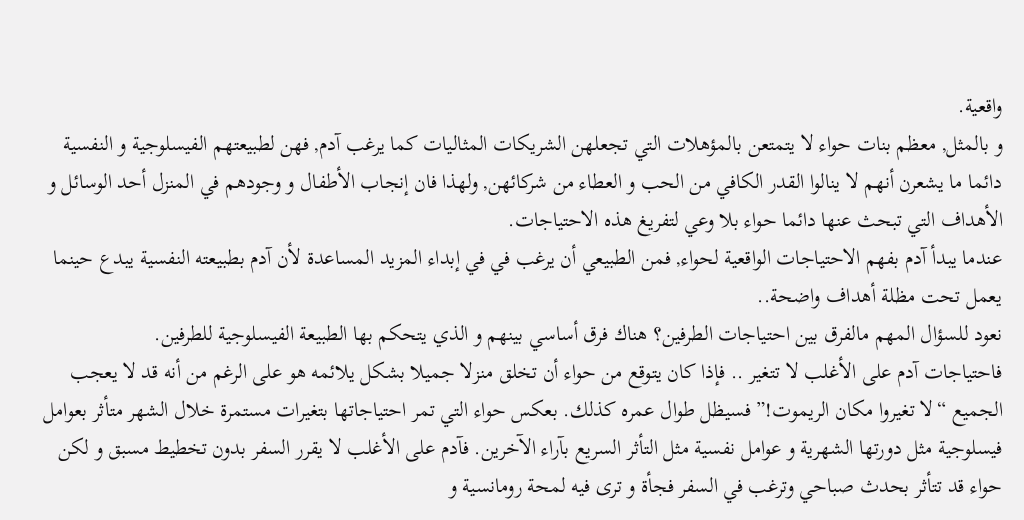واقعية.
و بالمثل, معظم بنات حواء لا يتمتعن بالمؤهلات التي تجعلهن الشريكات المثاليات كما يرغب آدم, فهن لطبيعتهم الفيسلوجية و النفسية دائما ما يشعرن أنهم لا ينالوا القدر الكافي من الحب و العطاء من شركائهن, ولهذا فان إنجاب الأطفال و وجودهم في المنزل أحد الوسائل و الأهداف التي تبحث عنها دائما حواء بلا وعي لتفريغ هذه الاحتياجات.
عندما يبدأ آدم بفهم الاحتياجات الواقعية لحواء, فمن الطبيعي أن يرغب في في إبداء المزيد المساعدة لأن آدم بطبيعته النفسية يبدع حينما يعمل تحت مظلة أهداف واضحة..
نعود للسؤال المهم مالفرق بين احتياجات الطرفين؟ هناك فرق أساسي بينهم و الذي يتحكم بها الطبيعة الفيسلوجية للطرفين.
فاحتياجات آدم على الأغلب لا تتغير .. فإذا كان يتوقع من حواء أن تخلق منزلا جميلا بشكل يلائمه هو على الرغم من أنه قد لا يعجب الجميع “لا تغيروا مكان الريموت!” فسيظل طوال عمره كذلك. بعكس حواء التي تمر احتياجاتها بتغيرات مستمرة خلال الشهر متأثر بعوامل فيسلوجية مثل دورتها الشهرية و عوامل نفسية مثل التأثر السريع بآراء الآخرين. فآدم على الأغلب لا يقرر السفر بدون تخطيط مسبق و لكن حواء قد تتأثر بحدث صباحي وترغب في السفر فجأة و ترى فيه لمحة رومانسية و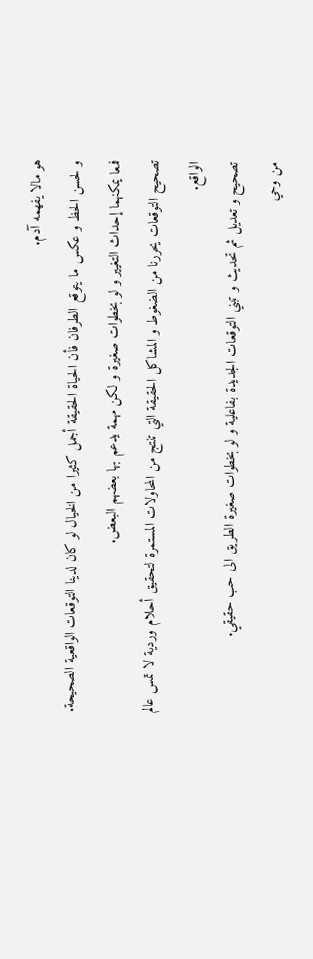هو مالا يفهمه آدم.
و لحسن الحظ و عكس ما يتوقع الطرفان فأن الحياة الحقيقة أجمل كثيرا من الخيال لو كان لدينا التوقعات الواقعية الصحيحة. فمعا يمكنهما إحداث التغيير و لو بخطوات صغيرة و لكن مهمة يدعم بها بعضهم البعض.
تصحيح التوقعات يحررنا من الضغوط و المشاكل الحقيقة التي تنتج من المحاولات المستمرة لتحقيق أحلام وردية لا تمس عالم الواقع.
تصحيح و تعديل ثم تحديث و تبني التوقعات الجديدة بفاعلية و لو بخطوات صغيرة الطريق الى حب حقيقي.
من وحي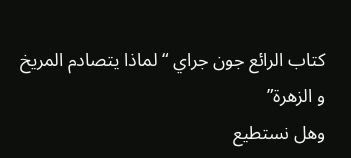كتاب الرائع جون جراي “لماذا يتصادم المريخ و الزهرة”
وهل نستطيع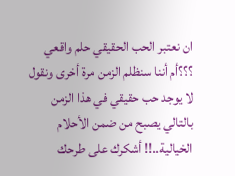ان نعتبر الحب الحقيقي حلم واقعي ؟؟؟أم أننا سنظلم الزمن مرة أخرى ونقول لا يوجد حب حقيقي في هذا الزمن بالتالي يصبح من ضمن الأحلام الخيالية..!! أشكرك على طرحك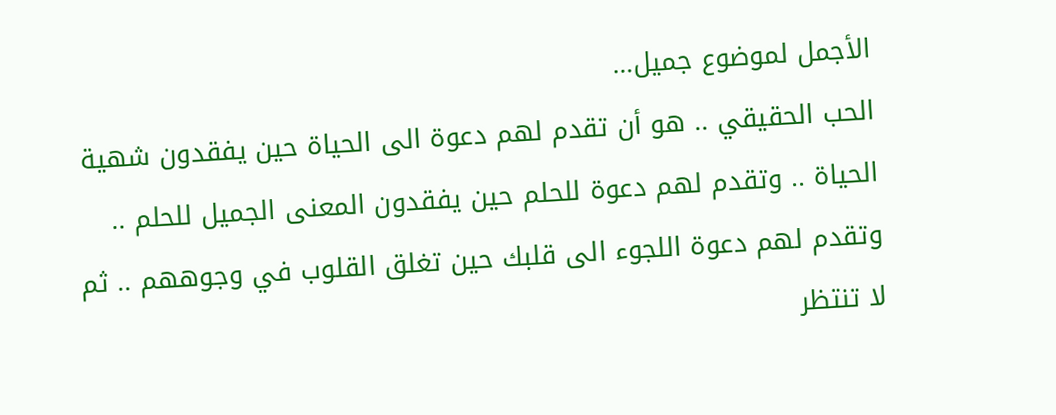الأجمل لموضوع جميل…
الحب الحقيقي .. هو أن تقدم لهم دعوة الى الحياة حين يفقدون شهية الحياة .. وتقدم لهم دعوة للحلم حين يفقدون المعنى الجميل للحلم .. وتقدم لهم دعوة اللجوء الى قلبك حين تغلق القلوب في وجوههم .. ثم لا تنتظر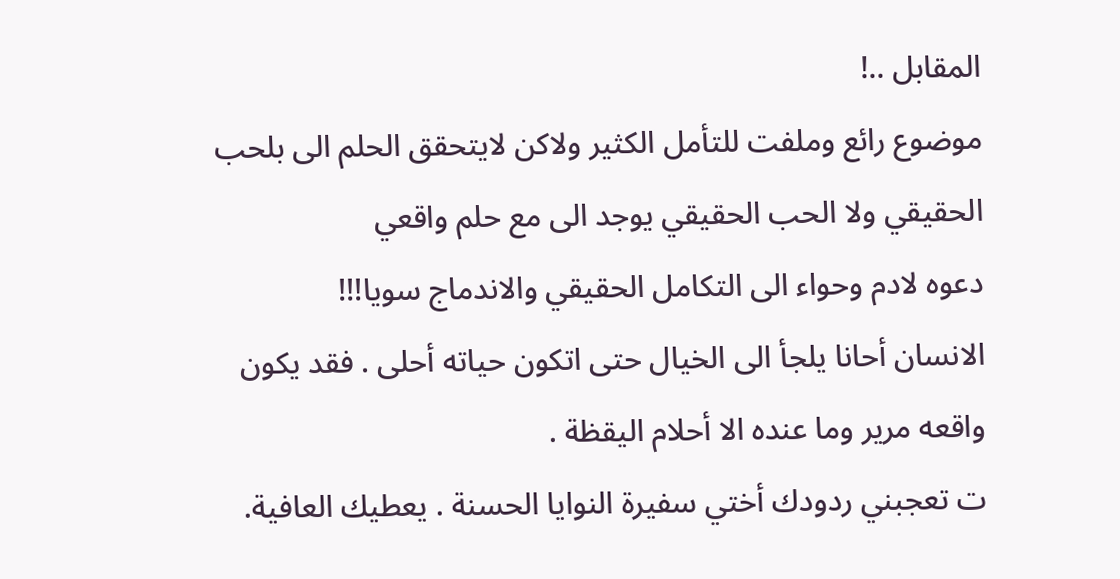المقابل ..!
موضوع رائع وملفت للتأمل الكثير ولاكن لايتحقق الحلم الى بلحب الحقيقي ولا الحب الحقيقي يوجد الى مع حلم واقعي
دعوه لادم وحواء الى التكامل الحقيقي والاندماج سويا!!!
الانسان أحانا يلجأ الى الخيال حتى اتكون حياته أحلى . فقد يكون واقعه مرير وما عنده الا أحلام اليقظة .
ت تعجبني ردودك أختي سفيرة النوايا الحسنة . يعطيك العافية.